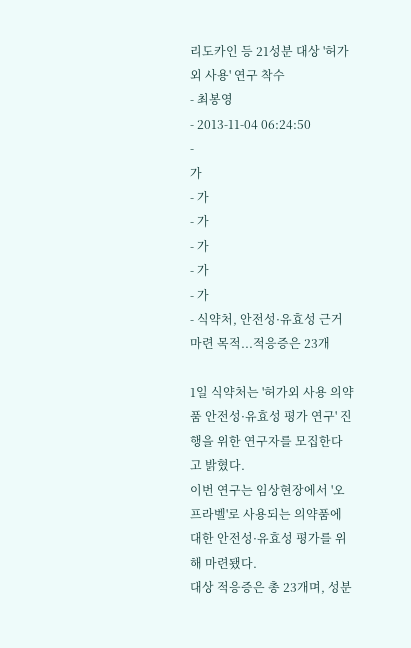리도카인 등 21성분 대상 '허가외 사용' 연구 착수
- 최봉영
- 2013-11-04 06:24:50
-
가
- 가
- 가
- 가
- 가
- 가
- 식약처, 안전성·유효성 근거 마련 목적...적응증은 23개

1일 식약처는 '허가외 사용 의약품 안전성·유효성 평가 연구' 진행을 위한 연구자를 모집한다고 밝혔다.
이번 연구는 임상현장에서 '오프라벨'로 사용되는 의약품에 대한 안전성·유효성 평가를 위해 마련됐다.
대상 적응증은 총 23개며, 성분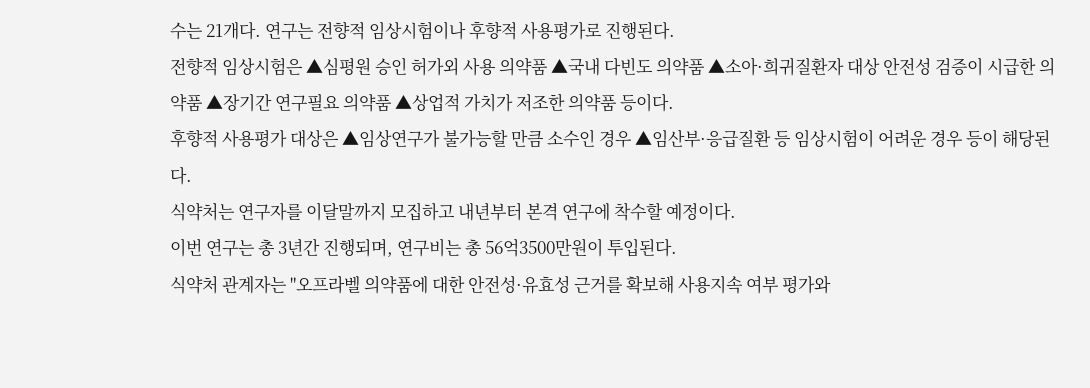수는 21개다. 연구는 전향적 임상시험이나 후향적 사용평가로 진행된다.
전향적 임상시험은 ▲심평원 승인 허가외 사용 의약품 ▲국내 다빈도 의약품 ▲소아·희귀질환자 대상 안전성 검증이 시급한 의약품 ▲장기간 연구필요 의약품 ▲상업적 가치가 저조한 의약품 등이다.
후향적 사용평가 대상은 ▲임상연구가 불가능할 만큼 소수인 경우 ▲임산부·응급질환 등 임상시험이 어려운 경우 등이 해당된다.
식약처는 연구자를 이달말까지 모집하고 내년부터 본격 연구에 착수할 예정이다.
이번 연구는 총 3년간 진행되며, 연구비는 총 56억3500만원이 투입된다.
식약처 관계자는 "오프라벨 의약품에 대한 안전성·유효성 근거를 확보해 사용지속 여부 평가와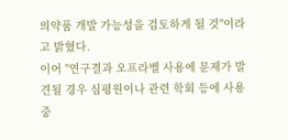의약품 개발 가능성을 검토하게 될 것"이라고 밝혔다.
이어 "연구결과 오프라벨 사용에 문제가 발견될 경우 심평원이나 관련 학회 등에 사용중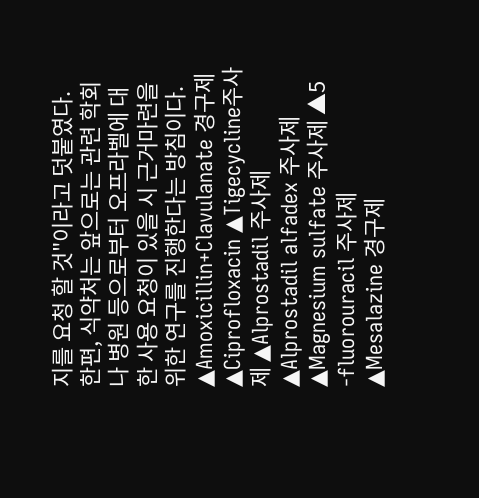지를 요청 할 것"이라고 덧붙였다.
한편, 식약처는 앞으로는 관련 학회나 병원 등으로부터 오프라벨에 대한 사용 요청이 있을 시 근거마련을 위한 연구를 진행한다는 방침이다.
▲Amoxicillin+Clavulanate 경구제 ▲Ciprofloxacin ▲Tigecycline주사제 ▲Alprostadil 주사제 ▲Alprostadil alfadex 주사제 ▲Magnesium sulfate 주사제 ▲5 -fluorouracil 주사제 ▲Mesalazine 경구제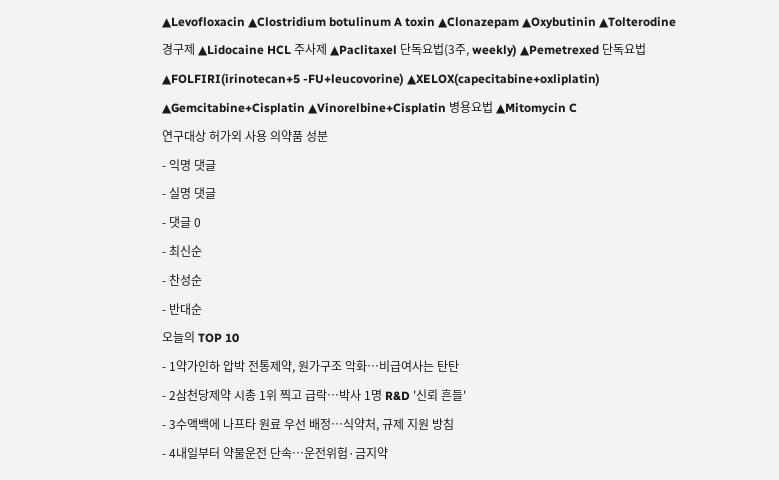▲Levofloxacin ▲Clostridium botulinum A toxin ▲Clonazepam ▲Oxybutinin ▲Tolterodine 경구제 ▲Lidocaine HCL 주사제 ▲Paclitaxel 단독요법(3주, weekly) ▲Pemetrexed 단독요법 ▲FOLFIRI(irinotecan+5 -FU+leucovorine) ▲XELOX(capecitabine+oxliplatin) ▲Gemcitabine+Cisplatin ▲Vinorelbine+Cisplatin 병용요법 ▲Mitomycin C
연구대상 허가외 사용 의약품 성분
- 익명 댓글
- 실명 댓글
- 댓글 0
- 최신순
- 찬성순
- 반대순
오늘의 TOP 10
- 1약가인하 압박 전통제약, 원가구조 악화…비급여사는 탄탄
- 2삼천당제약 시총 1위 찍고 급락…박사 1명 R&D '신뢰 흔들'
- 3수액백에 나프타 원료 우선 배정…식약처, 규제 지원 방침
- 4내일부터 약물운전 단속…운전위험·금지약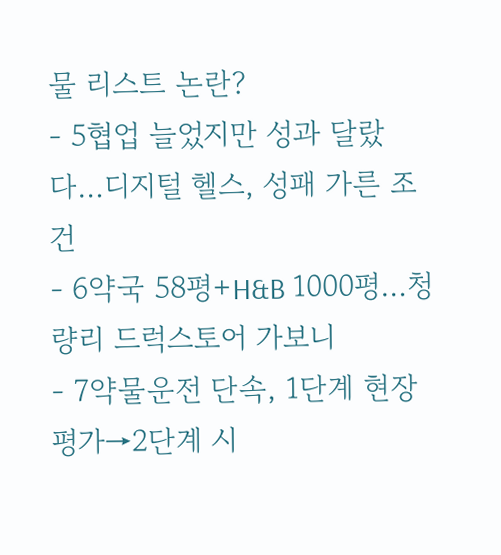물 리스트 논란?
- 5협업 늘었지만 성과 달랐다…디지털 헬스, 성패 가른 조건
- 6약국 58평+H&B 1000평…청량리 드럭스토어 가보니
- 7약물운전 단속, 1단계 현장평가→2단계 시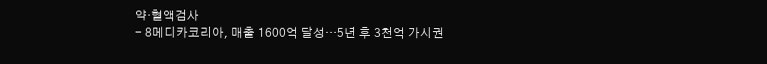약·혈액검사
- 8메디카코리아, 매출 1600억 달성…5년 후 3천억 가시권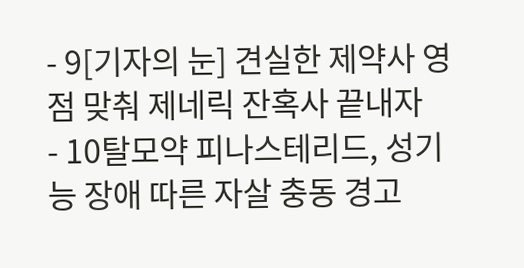- 9[기자의 눈] 견실한 제약사 영점 맞춰 제네릭 잔혹사 끝내자
- 10탈모약 피나스테리드, 성기능 장애 따른 자살 충동 경고